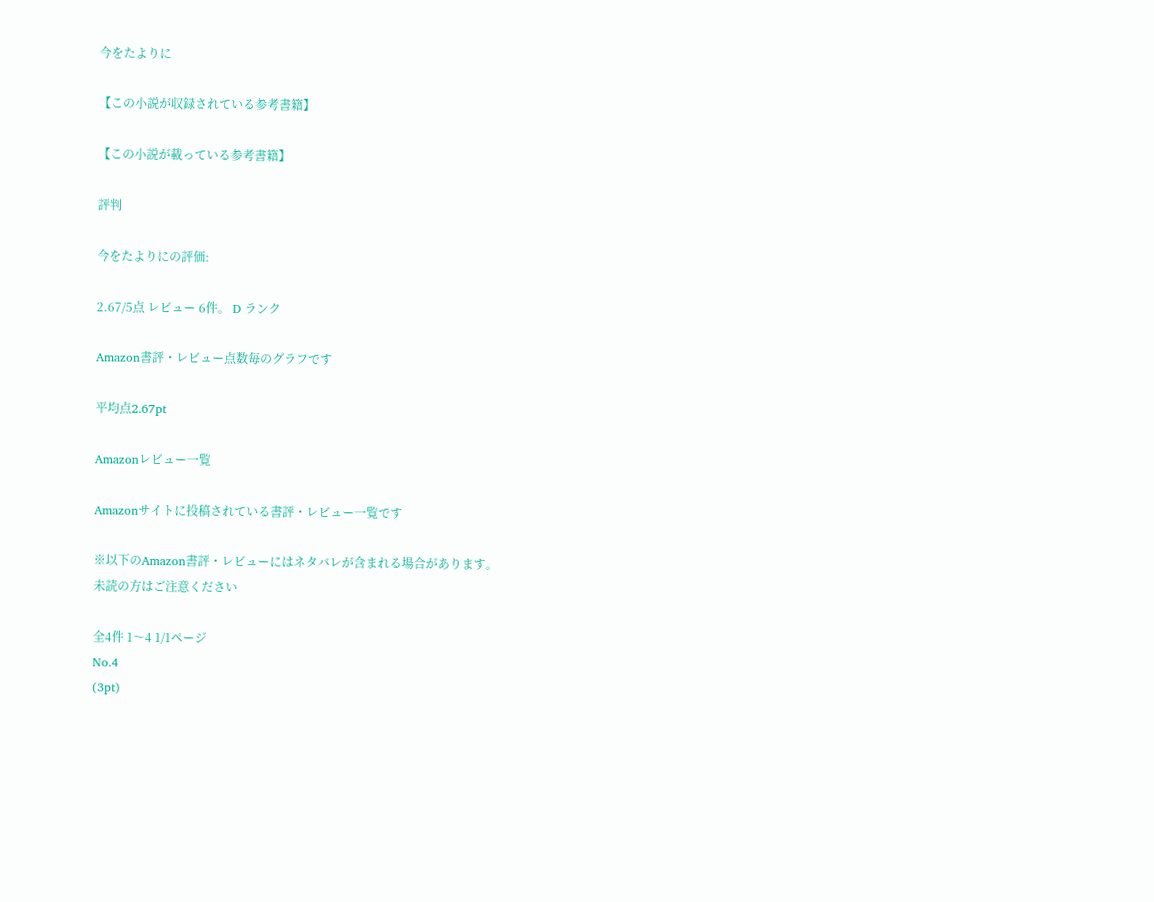今をたよりに

【この小説が収録されている参考書籍】

【この小説が載っている参考書籍】

評判

今をたよりにの評価:

2.67/5点 レビュー 6件。 D ランク

Amazon書評・レビュー点数毎のグラフです

平均点2.67pt

Amazonレビュー一覧

Amazonサイトに投稿されている書評・レビュー一覧です

※以下のAmazon書評・レビューにはネタバレが含まれる場合があります。
未読の方はご注意ください

全4件 1〜4 1/1ページ
No.4
(3pt)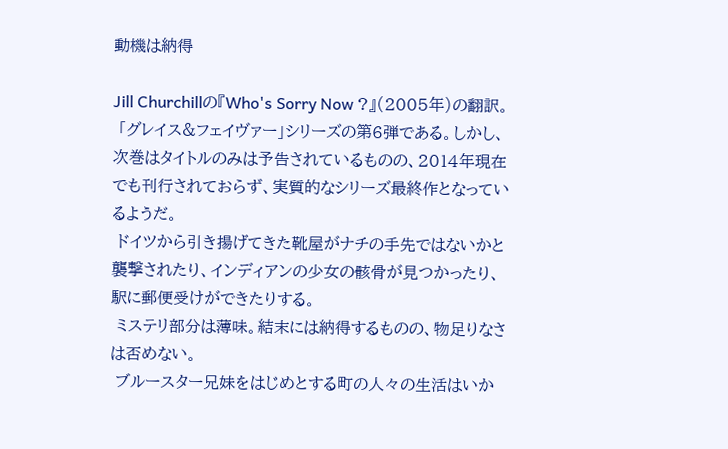動機は納得

Jill Churchillの『Who's Sorry Now ?』(2005年)の翻訳。
 「グレイス&フェイヴァー」シリーズの第6弾である。しかし、次巻はタイトルのみは予告されているものの、2014年現在でも刊行されておらず、実質的なシリーズ最終作となっているようだ。
 ドイツから引き揚げてきた靴屋がナチの手先ではないかと襲撃されたり、インディアンの少女の骸骨が見つかったり、駅に郵便受けができたりする。
 ミステリ部分は薄味。結末には納得するものの、物足りなさは否めない。
 ブルースター兄妹をはじめとする町の人々の生活はいか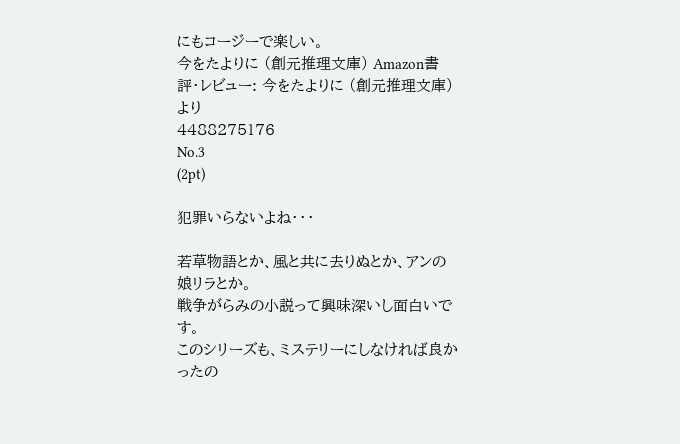にもコージーで楽しい。
今をたよりに (創元推理文庫) Amazon書評・レビュー: 今をたよりに (創元推理文庫)より
4488275176
No.3
(2pt)

犯罪いらないよね・・・

若草物語とか、風と共に去りぬとか、アンの娘リラとか。
戦争がらみの小説って興味深いし面白いです。
このシリーズも、ミステリーにしなければ良かったの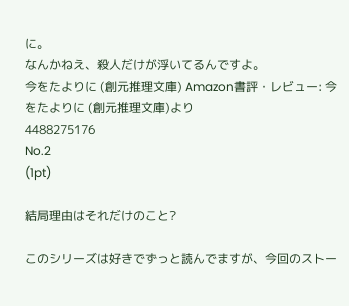に。
なんかねえ、殺人だけが浮いてるんですよ。
今をたよりに (創元推理文庫) Amazon書評・レビュー: 今をたよりに (創元推理文庫)より
4488275176
No.2
(1pt)

結局理由はそれだけのこと?

このシリーズは好きでずっと読んでますが、今回のストー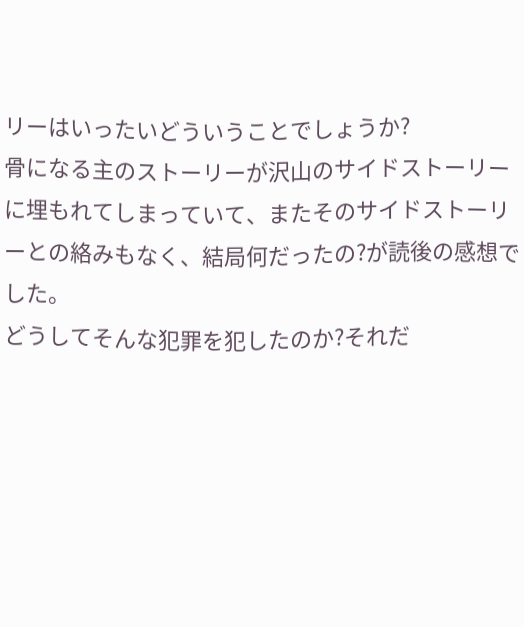リーはいったいどういうことでしょうか?
骨になる主のストーリーが沢山のサイドストーリーに埋もれてしまっていて、またそのサイドストーリーとの絡みもなく、結局何だったの?が読後の感想でした。
どうしてそんな犯罪を犯したのか?それだ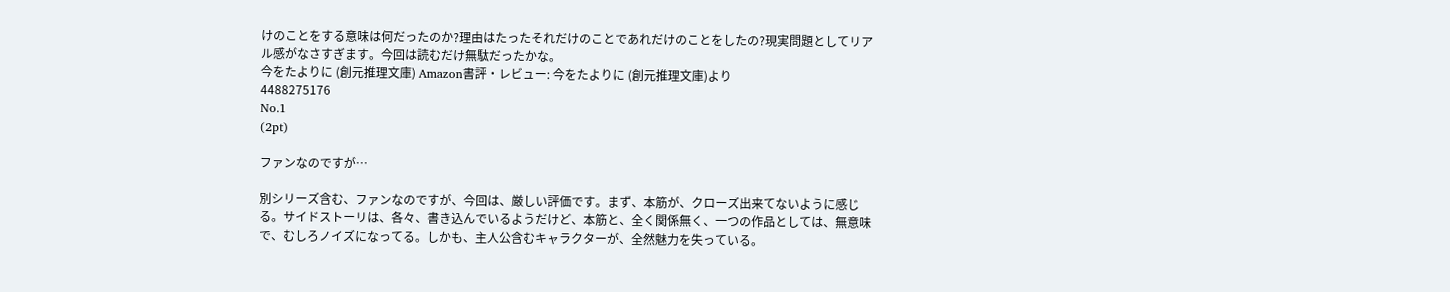けのことをする意味は何だったのか?理由はたったそれだけのことであれだけのことをしたの?現実問題としてリアル感がなさすぎます。今回は読むだけ無駄だったかな。
今をたよりに (創元推理文庫) Amazon書評・レビュー: 今をたよりに (創元推理文庫)より
4488275176
No.1
(2pt)

ファンなのですが…

別シリーズ含む、ファンなのですが、今回は、厳しい評価です。まず、本筋が、クローズ出来てないように感じる。サイドストーリは、各々、書き込んでいるようだけど、本筋と、全く関係無く、一つの作品としては、無意味で、むしろノイズになってる。しかも、主人公含むキャラクターが、全然魅力を失っている。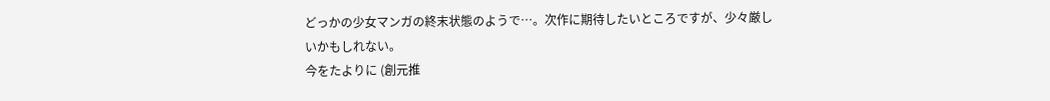どっかの少女マンガの終末状態のようで…。次作に期待したいところですが、少々厳しいかもしれない。
今をたよりに (創元推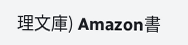理文庫) Amazon書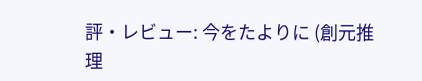評・レビュー: 今をたよりに (創元推理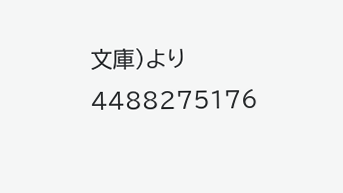文庫)より
4488275176